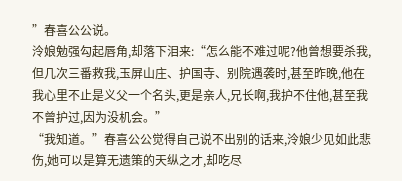”春喜公公说。
泠娘勉强勾起唇角,却落下泪来:“怎么能不难过呢?他曾想要杀我,但几次三番救我,玉屏山庄、护国寺、别院遇袭时,甚至昨晚,他在我心里不止是义父一个名头,更是亲人,兄长啊,我护不住他,甚至我不曾护过,因为没机会。”
“我知道。”春喜公公觉得自己说不出别的话来,泠娘少见如此悲伤,她可以是算无遗策的天纵之才,却吃尽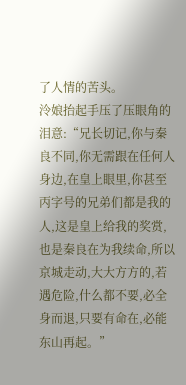了人情的苦头。
泠娘抬起手压了压眼角的泪意:“兄长切记,你与秦良不同,你无需跟在任何人身边,在皇上眼里,你甚至丙字号的兄弟们都是我的人,这是皇上给我的奖赏,也是秦良在为我续命,所以京城走动,大大方方的,若遇危险,什么都不要,必全身而退,只要有命在,必能东山再起。”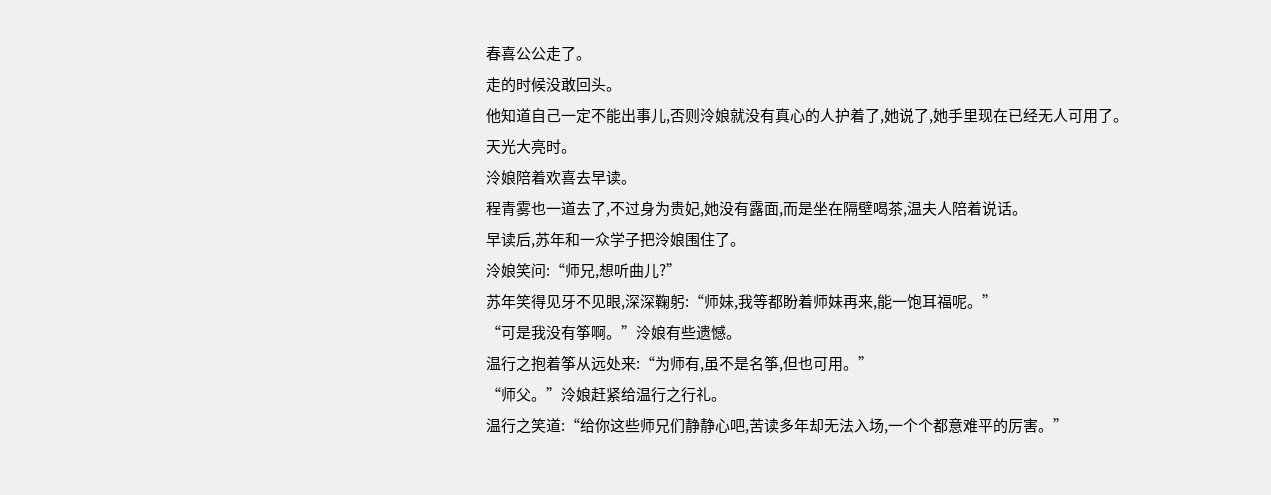春喜公公走了。
走的时候没敢回头。
他知道自己一定不能出事儿,否则泠娘就没有真心的人护着了,她说了,她手里现在已经无人可用了。
天光大亮时。
泠娘陪着欢喜去早读。
程青雾也一道去了,不过身为贵妃,她没有露面,而是坐在隔壁喝茶,温夫人陪着说话。
早读后,苏年和一众学子把泠娘围住了。
泠娘笑问:“师兄,想听曲儿?”
苏年笑得见牙不见眼,深深鞠躬:“师妹,我等都盼着师妹再来,能一饱耳福呢。”
“可是我没有筝啊。”泠娘有些遗憾。
温行之抱着筝从远处来:“为师有,虽不是名筝,但也可用。”
“师父。”泠娘赶紧给温行之行礼。
温行之笑道:“给你这些师兄们静静心吧,苦读多年却无法入场,一个个都意难平的厉害。”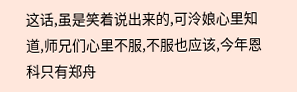这话,虽是笑着说出来的,可泠娘心里知道,师兄们心里不服,不服也应该,今年恩科只有郑舟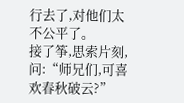行去了,对他们太不公平了。
接了筝,思索片刻,问:“师兄们,可喜欢春秋破云?”